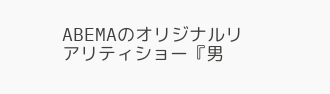ABEMAのオリジナルリアリティショー『男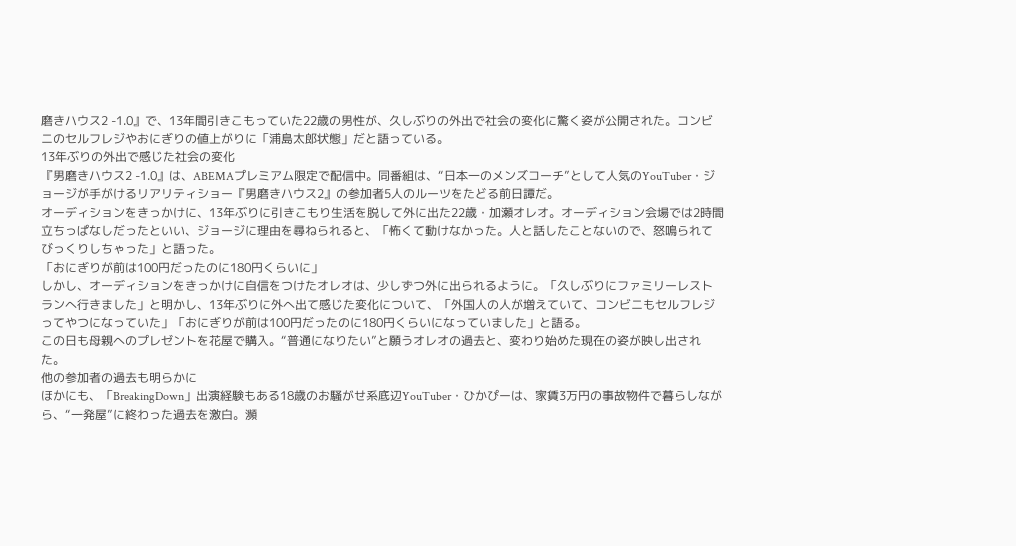磨きハウス2 -1.0』で、13年間引きこもっていた22歳の男性が、久しぶりの外出で社会の変化に驚く姿が公開された。コンビニのセルフレジやおにぎりの値上がりに「浦島太郎状態」だと語っている。
13年ぶりの外出で感じた社会の変化
『男磨きハウス2 -1.0』は、ABEMAプレミアム限定で配信中。同番組は、“日本一のメンズコーチ”として人気のYouTuber・ジョージが手がけるリアリティショー『男磨きハウス2』の参加者5人のルーツをたどる前日譚だ。
オーディションをきっかけに、13年ぶりに引きこもり生活を脱して外に出た22歳・加瀬オレオ。オーディション会場では2時間立ちっぱなしだったといい、ジョージに理由を尋ねられると、「怖くて動けなかった。人と話したことないので、怒鳴られてびっくりしちゃった」と語った。
「おにぎりが前は100円だったのに180円くらいに」
しかし、オーディションをきっかけに自信をつけたオレオは、少しずつ外に出られるように。「久しぶりにファミリーレストランへ行きました」と明かし、13年ぶりに外へ出て感じた変化について、「外国人の人が増えていて、コンビニもセルフレジってやつになっていた」「おにぎりが前は100円だったのに180円くらいになっていました」と語る。
この日も母親へのプレゼントを花屋で購入。“普通になりたい”と願うオレオの過去と、変わり始めた現在の姿が映し出された。
他の参加者の過去も明らかに
ほかにも、「BreakingDown」出演経験もある18歳のお騒がせ系底辺YouTuber・ひかぴーは、家賃3万円の事故物件で暮らしながら、“一発屋”に終わった過去を激白。瀕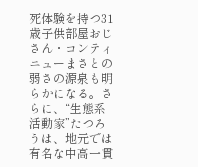死体験を持つ31歳子供部屋おじさん・コンティニューまさとの弱さの源泉も明らかになる。さらに、“生態系活動家”たつろうは、地元では有名な中高一貫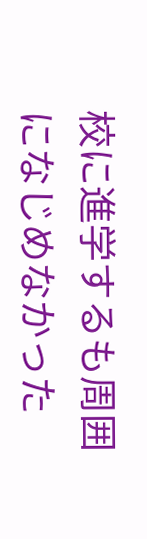校に進学するも周囲になじめなかった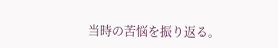当時の苦悩を振り返る。